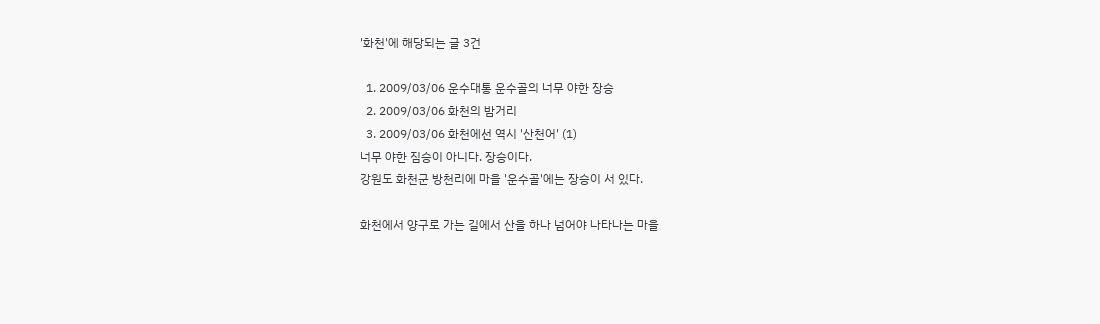'화천'에 해당되는 글 3건

  1. 2009/03/06 운수대통 운수골의 너무 야한 장승
  2. 2009/03/06 화천의 밤거리
  3. 2009/03/06 화천에선 역시 '산천어' (1)
너무 야한 짐승이 아니다. 장승이다.
강원도 화천군 방천리에 마을 '운수골'에는 장승이 서 있다.

화천에서 양구로 가는 길에서 산을 하나 넘어야 나타나는 마을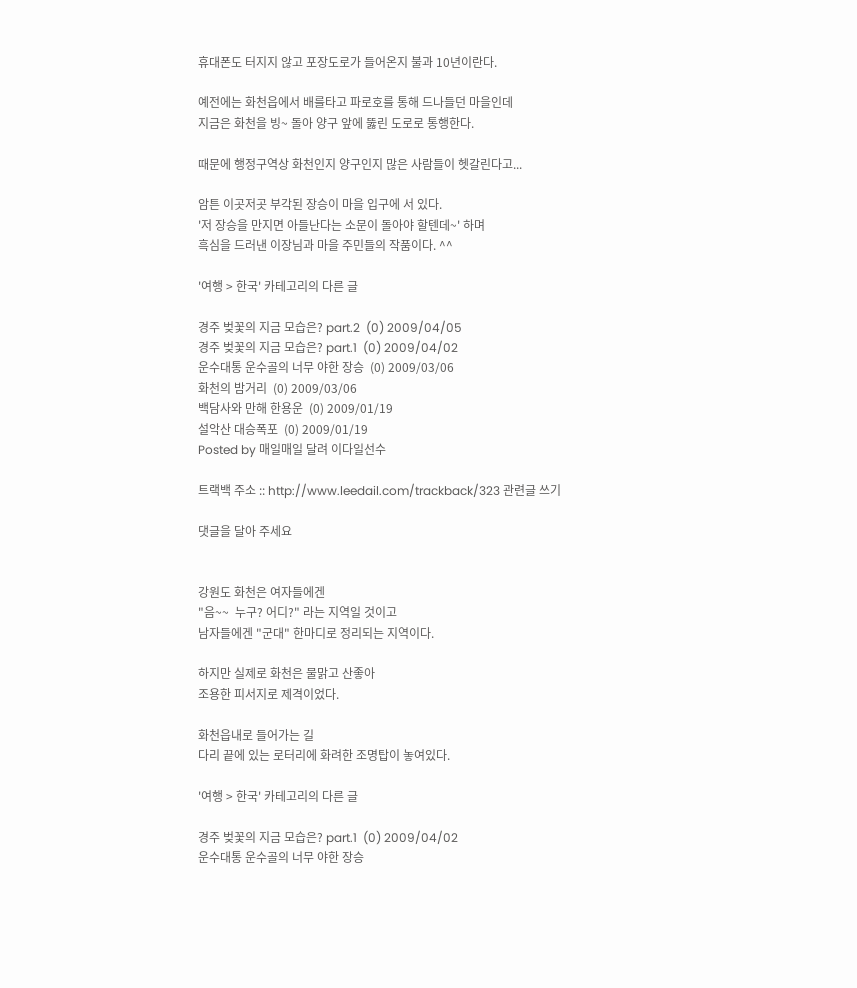휴대폰도 터지지 않고 포장도로가 들어온지 불과 10년이란다.

예전에는 화천읍에서 배를타고 파로호를 통해 드나들던 마을인데
지금은 화천을 빙~ 돌아 양구 앞에 뚫린 도로로 통행한다.

때문에 행정구역상 화천인지 양구인지 많은 사람들이 헷갈린다고...

암튼 이곳저곳 부각된 장승이 마을 입구에 서 있다.
'저 장승을 만지면 아들난다는 소문이 돌아야 할텐데~' 하며
흑심을 드러낸 이장님과 마을 주민들의 작품이다. ^^

'여행 > 한국' 카테고리의 다른 글

경주 벚꽃의 지금 모습은? part.2  (0) 2009/04/05
경주 벚꽃의 지금 모습은? part.1  (0) 2009/04/02
운수대통 운수골의 너무 야한 장승  (0) 2009/03/06
화천의 밤거리  (0) 2009/03/06
백담사와 만해 한용운  (0) 2009/01/19
설악산 대승폭포  (0) 2009/01/19
Posted by 매일매일 달려 이다일선수

트랙백 주소 :: http://www.leedail.com/trackback/323 관련글 쓰기

댓글을 달아 주세요


강원도 화천은 여자들에겐
"음~~  누구? 어디?" 라는 지역일 것이고
남자들에겐 "군대" 한마디로 정리되는 지역이다.

하지만 실제로 화천은 물맑고 산좋아
조용한 피서지로 제격이었다.

화천읍내로 들어가는 길
다리 끝에 있는 로터리에 화려한 조명탑이 놓여있다.

'여행 > 한국' 카테고리의 다른 글

경주 벚꽃의 지금 모습은? part.1  (0) 2009/04/02
운수대통 운수골의 너무 야한 장승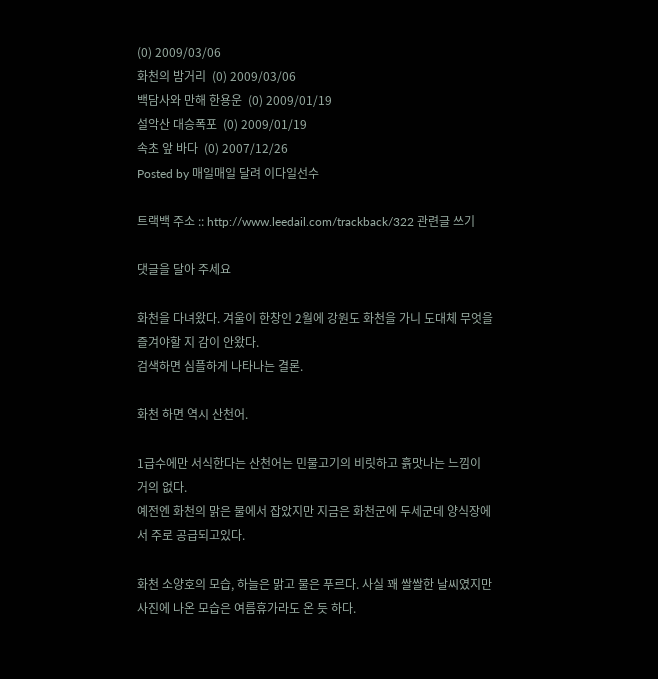(0) 2009/03/06
화천의 밤거리  (0) 2009/03/06
백담사와 만해 한용운  (0) 2009/01/19
설악산 대승폭포  (0) 2009/01/19
속초 앞 바다  (0) 2007/12/26
Posted by 매일매일 달려 이다일선수

트랙백 주소 :: http://www.leedail.com/trackback/322 관련글 쓰기

댓글을 달아 주세요

화천을 다녀왔다. 겨울이 한창인 2월에 강원도 화천을 가니 도대체 무엇을 즐겨야할 지 감이 안왔다.
검색하면 심플하게 나타나는 결론.

화천 하면 역시 산천어.

1급수에만 서식한다는 산천어는 민물고기의 비릿하고 흙맛나는 느낌이 거의 없다.
예전엔 화천의 맑은 물에서 잡았지만 지금은 화천군에 두세군데 양식장에서 주로 공급되고있다.

화천 소양호의 모습, 하늘은 맑고 물은 푸르다. 사실 꽤 쌀쌀한 날씨였지만 사진에 나온 모습은 여름휴가라도 온 듯 하다.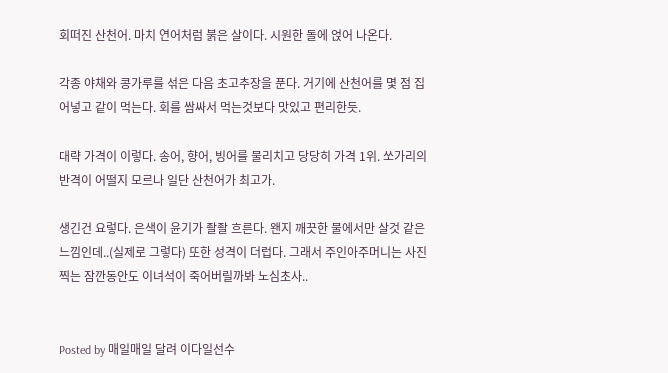회떠진 산천어. 마치 연어처럼 붉은 살이다. 시원한 돌에 얹어 나온다.

각종 야채와 콩가루를 섞은 다음 초고추장을 푼다. 거기에 산천어를 몇 점 집어넣고 같이 먹는다. 회를 쌈싸서 먹는것보다 맛있고 편리한듯.

대략 가격이 이렇다. 송어, 향어, 빙어를 물리치고 당당히 가격 1위. 쏘가리의 반격이 어떨지 모르나 일단 산천어가 최고가.

생긴건 요렇다. 은색이 윤기가 좔좔 흐른다. 왠지 깨끗한 물에서만 살것 같은 느낌인데..(실제로 그렇다) 또한 성격이 더럽다. 그래서 주인아주머니는 사진찍는 잠깐동안도 이녀석이 죽어버릴까봐 노심초사..


Posted by 매일매일 달려 이다일선수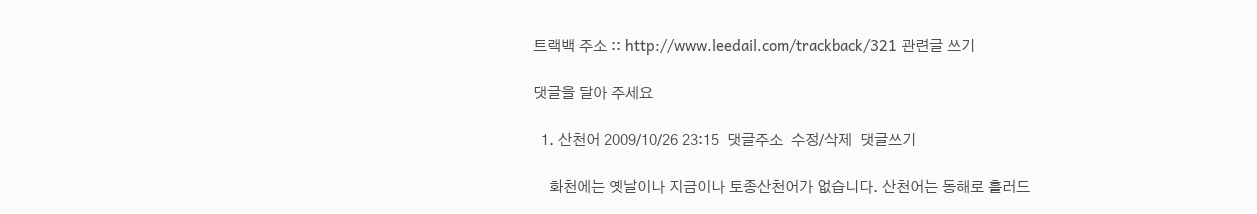트랙백 주소 :: http://www.leedail.com/trackback/321 관련글 쓰기

댓글을 달아 주세요

  1. 산천어 2009/10/26 23:15  댓글주소  수정/삭제  댓글쓰기

    화천에는 옛날이나 지금이나 토종산천어가 없습니다. 산천어는 동해로 흘러드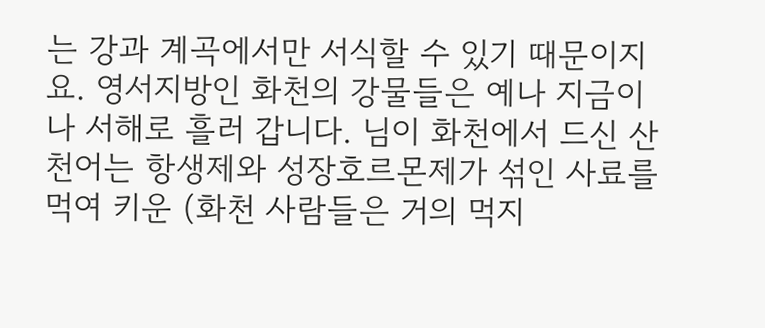는 강과 계곡에서만 서식할 수 있기 때문이지요. 영서지방인 화천의 강물들은 예나 지금이나 서해로 흘러 갑니다. 님이 화천에서 드신 산천어는 항생제와 성장호르몬제가 섞인 사료를 먹여 키운 (화천 사람들은 거의 먹지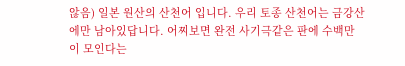않음) 일본 원산의 산천어 입니다. 우리 토종 산천어는 금강산에만 남아있답니다. 어찌보면 완전 사기극같은 판에 수백만이 모인다는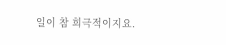일이 참 희극적이지요.